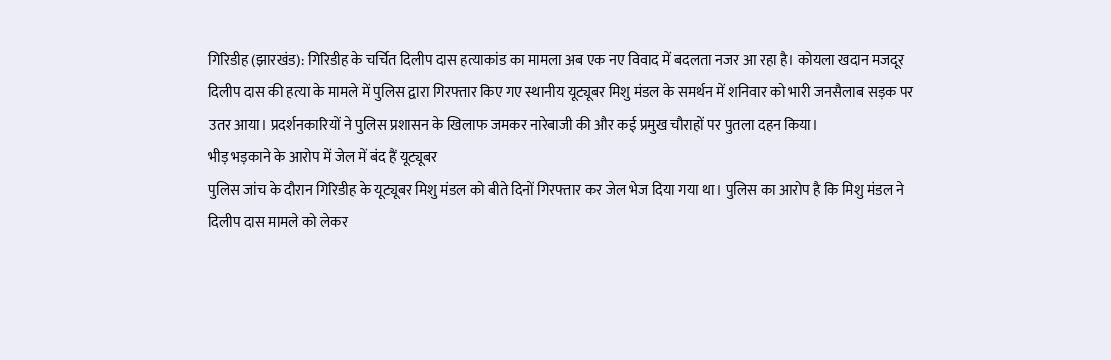गिरिडीह (झारखंड): गिरिडीह के चर्चित दिलीप दास हत्याकांड का मामला अब एक नए विवाद में बदलता नजर आ रहा है। कोयला खदान मजदूर दिलीप दास की हत्या के मामले में पुलिस द्वारा गिरफ्तार किए गए स्थानीय यूट्यूबर मिशु मंडल के समर्थन में शनिवार को भारी जनसैलाब सड़क पर उतर आया। प्रदर्शनकारियों ने पुलिस प्रशासन के खिलाफ जमकर नारेबाजी की और कई प्रमुख चौराहों पर पुतला दहन किया।
भीड़ भड़काने के आरोप में जेल में बंद हैं यूट्यूबर
पुलिस जांच के दौरान गिरिडीह के यूट्यूबर मिशु मंडल को बीते दिनों गिरफ्तार कर जेल भेज दिया गया था। पुलिस का आरोप है कि मिशु मंडल ने दिलीप दास मामले को लेकर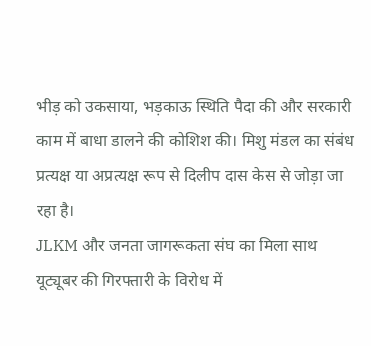भीड़ को उकसाया, भड़काऊ स्थिति पैदा की और सरकारी काम में बाधा डालने की कोशिश की। मिशु मंडल का संबंध प्रत्यक्ष या अप्रत्यक्ष रूप से दिलीप दास केस से जोड़ा जा रहा है।
JLKM और जनता जागरूकता संघ का मिला साथ
यूट्यूबर की गिरफ्तारी के विरोध में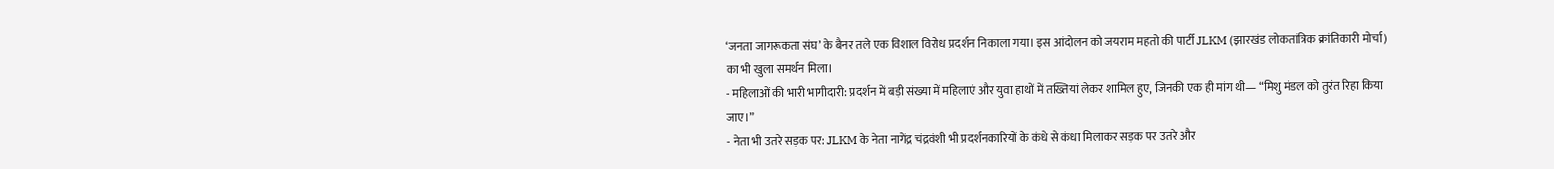‘जनता जागरूकता संघ’ के बैनर तले एक विशाल विरोध प्रदर्शन निकाला गया। इस आंदोलन को जयराम महतो की पार्टी JLKM (झारखंड लोकतांत्रिक क्रांतिकारी मोर्चा) का भी खुला समर्थन मिला।
- महिलाओं की भारी भागीदारी: प्रदर्शन में बड़ी संख्या में महिलाएं और युवा हाथों में तख्तियां लेकर शामिल हुए, जिनकी एक ही मांग थी— “मिशु मंडल को तुरंत रिहा किया जाए।”
- नेता भी उतरे सड़क पर: JLKM के नेता नागेंद्र चंद्रवंशी भी प्रदर्शनकारियों के कंधे से कंधा मिलाकर सड़क पर उतरे और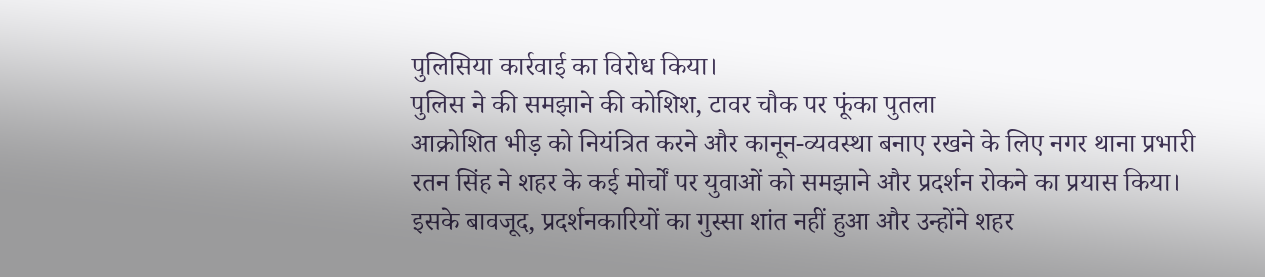पुलिसिया कार्रवाई का विरोध किया।
पुलिस ने की समझाने की कोशिश, टावर चौक पर फूंका पुतला
आक्रोशित भीड़ को नियंत्रित करने और कानून-व्यवस्था बनाए रखने के लिए नगर थाना प्रभारी रतन सिंह ने शहर के कई मोर्चों पर युवाओं को समझाने और प्रदर्शन रोकने का प्रयास किया। इसके बावजूद, प्रदर्शनकारियों का गुस्सा शांत नहीं हुआ और उन्होंने शहर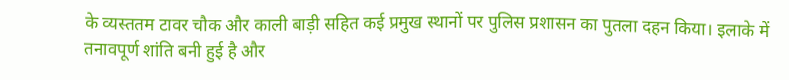के व्यस्ततम टावर चौक और काली बाड़ी सहित कई प्रमुख स्थानों पर पुलिस प्रशासन का पुतला दहन किया। इलाके में तनावपूर्ण शांति बनी हुई है और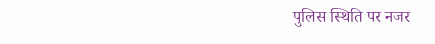पुलिस स्थिति पर नजर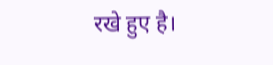रखे हुए है।